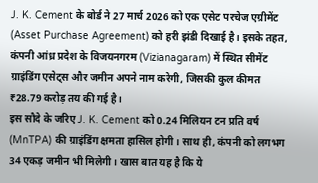J. K. Cement के बोर्ड ने 27 मार्च 2026 को एक एसेट परचेज एग्रीमेंट (Asset Purchase Agreement) को हरी झंडी दिखाई है। इसके तहत, कंपनी आंध्र प्रदेश के विजयनगरम (Vizianagaram) में स्थित सीमेंट ग्राइंडिंग एसेट्स और जमीन अपने नाम करेगी, जिसकी कुल कीमत ₹28.79 करोड़ तय की गई है।
इस सौदे के जरिए J. K. Cement को 0.24 मिलियन टन प्रति वर्ष (MnTPA) की ग्राइंडिंग क्षमता हासिल होगी। साथ ही, कंपनी को लगभग 34 एकड़ जमीन भी मिलेगी। खास बात यह है कि ये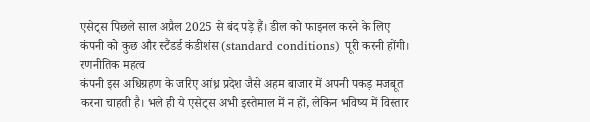एसेट्स पिछले साल अप्रैल 2025 से बंद पड़े हैं। डील को फाइनल करने के लिए कंपनी को कुछ और स्टैंडर्ड कंडीशंस (standard conditions) पूरी करनी होंगी।
रणनीतिक महत्व
कंपनी इस अधिग्रहण के जरिए आंध्र प्रदेश जैसे अहम बाजार में अपनी पकड़ मजबूत करना चाहती है। भले ही ये एसेट्स अभी इस्तेमाल में न हों, लेकिन भविष्य में विस्तार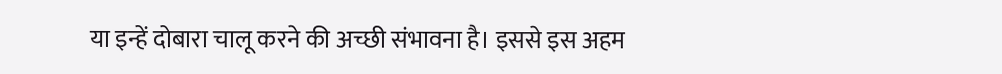या इन्हें दोबारा चालू करने की अच्छी संभावना है। इससे इस अहम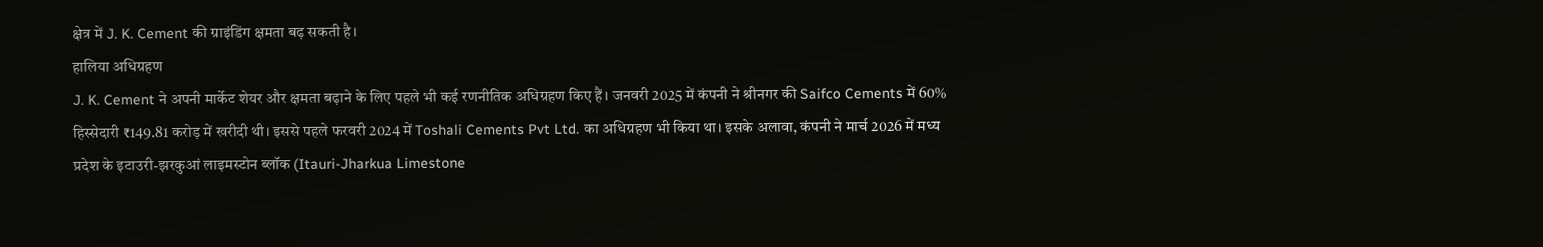क्षेत्र में J. K. Cement की ग्राइंडिंग क्षमता बढ़ सकती है।
हालिया अधिग्रहण
J. K. Cement ने अपनी मार्केट शेयर और क्षमता बढ़ाने के लिए पहले भी कई रणनीतिक अधिग्रहण किए हैं। जनवरी 2025 में कंपनी ने श्रीनगर की Saifco Cements में 60% हिस्सेदारी ₹149.81 करोड़ में खरीदी थी। इससे पहले फरवरी 2024 में Toshali Cements Pvt Ltd. का अधिग्रहण भी किया था। इसके अलावा, कंपनी ने मार्च 2026 में मध्य प्रदेश के इटाउरी-झरकुआं लाइमस्टोन ब्लॉक (Itauri-Jharkua Limestone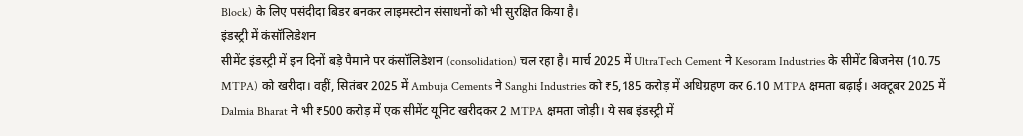Block) के लिए पसंदीदा बिडर बनकर लाइमस्टोन संसाधनों को भी सुरक्षित किया है।
इंडस्ट्री में कंसॉलिडेशन
सीमेंट इंडस्ट्री में इन दिनों बड़े पैमाने पर कंसॉलिडेशन (consolidation) चल रहा है। मार्च 2025 में UltraTech Cement ने Kesoram Industries के सीमेंट बिजनेस (10.75 MTPA) को खरीदा। वहीं, सितंबर 2025 में Ambuja Cements ने Sanghi Industries को ₹5,185 करोड़ में अधिग्रहण कर 6.10 MTPA क्षमता बढ़ाई। अक्टूबर 2025 में Dalmia Bharat ने भी ₹500 करोड़ में एक सीमेंट यूनिट खरीदकर 2 MTPA क्षमता जोड़ी। ये सब इंडस्ट्री में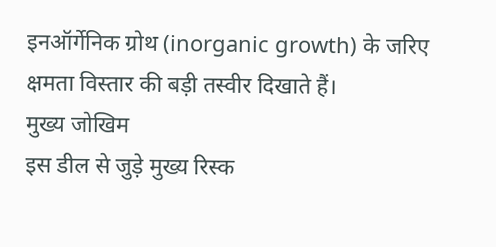इनऑर्गेनिक ग्रोथ (inorganic growth) के जरिए क्षमता विस्तार की बड़ी तस्वीर दिखाते हैं।
मुख्य जोखिम
इस डील से जुड़े मुख्य रिस्क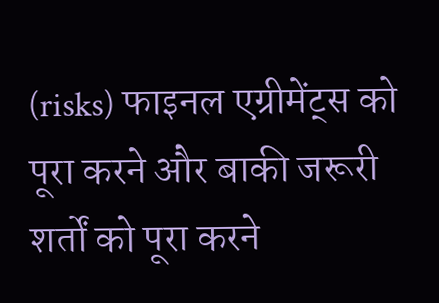(risks) फाइनल एग्रीमेंट्स को पूरा करने और बाकी जरूरी शर्तों को पूरा करने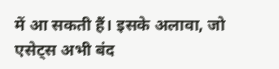में आ सकती हैं। इसके अलावा, जो एसेट्स अभी बंद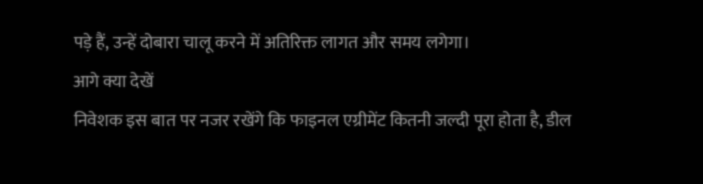पड़े हैं, उन्हें दोबारा चालू करने में अतिरिक्त लागत और समय लगेगा।
आगे क्या देखें
निवेशक इस बात पर नजर रखेंगे कि फाइनल एग्रीमेंट कितनी जल्दी पूरा होता है, डील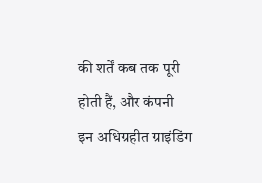की शर्तें कब तक पूरी होती हैं, और कंपनी इन अधिग्रहीत ग्राइंडिंग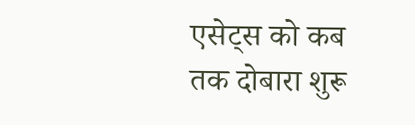एसेट्स को कब तक दोबारा शुरू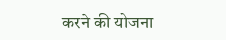करने की योजना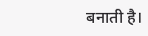बनाती है।